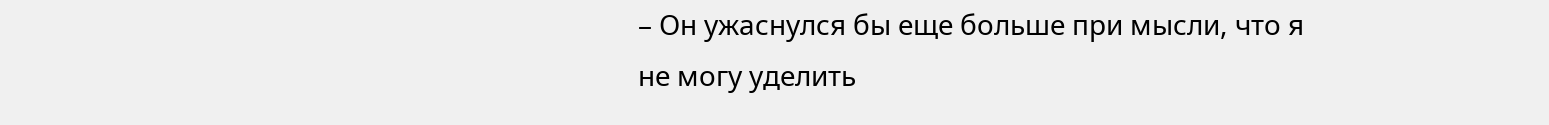– Он ужаснулся бы еще больше при мысли, что я не могу уделить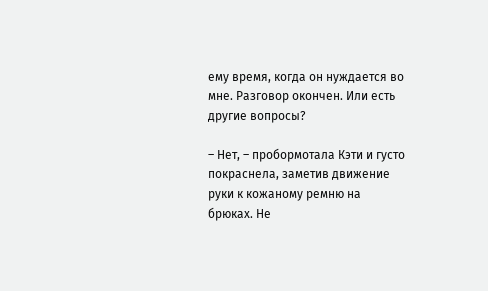ему время, когда он нуждается во мне. Разговор окончен. Или есть другие вопросы?

– Нет, – пробормотала Кэти и густо покраснела, заметив движение руки к кожаному ремню на брюках. Не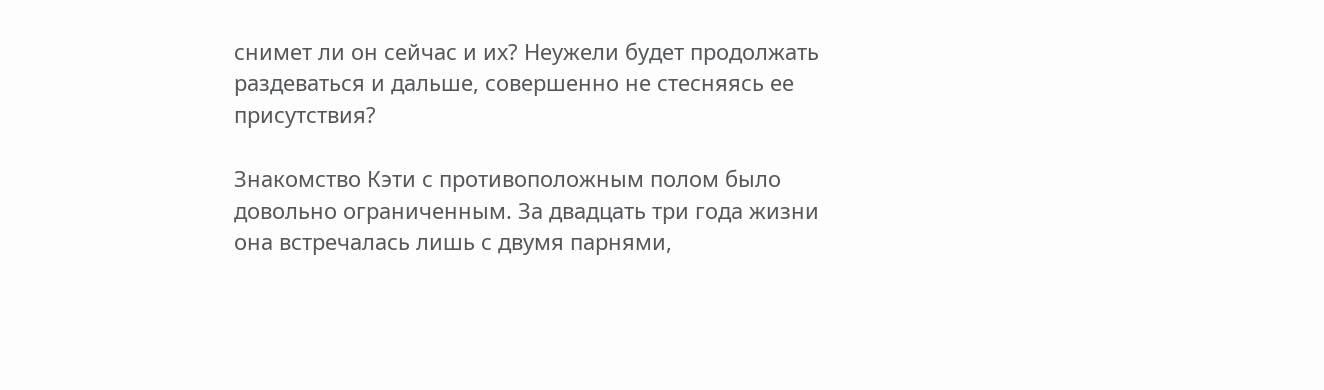снимет ли он сейчас и их? Неужели будет продолжать раздеваться и дальше, совершенно не стесняясь ее присутствия?

Знакомство Кэти с противоположным полом было довольно ограниченным. За двадцать три года жизни она встречалась лишь с двумя парнями,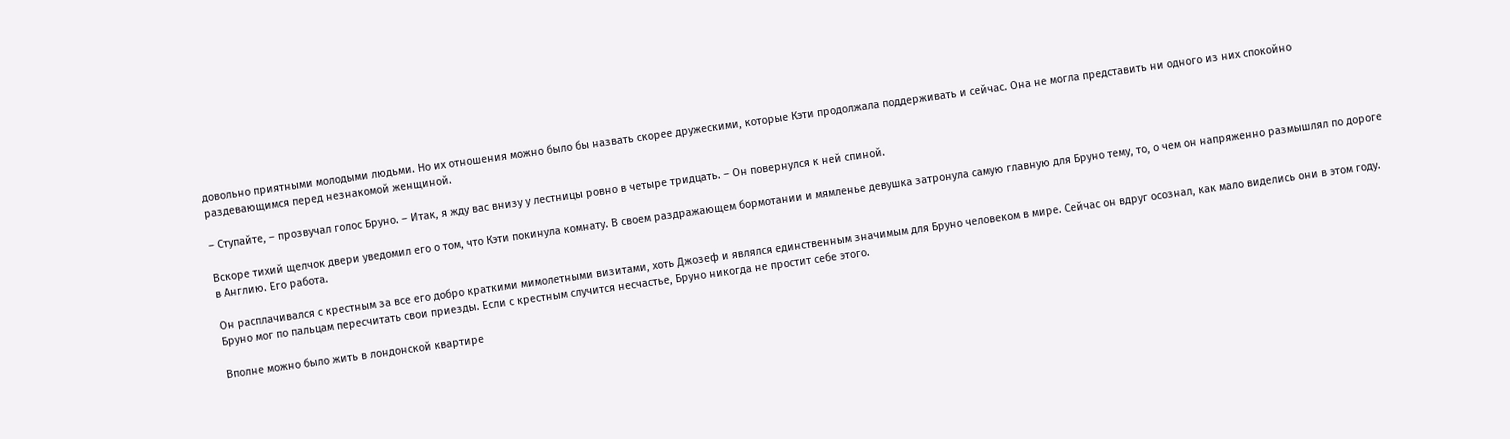довольно приятными молодыми людьми. Но их отношения можно было бы назвать скорее дружескими, которые Кэти продолжала поддерживать и сейчас. Она не могла представить ни одного из них спокойно раздевающимся перед незнакомой женщиной.

– Ступайте, – прозвучал голос Бруно. – Итак, я жду вас внизу у лестницы ровно в четыре тридцать. – Он повернулся к ней спиной.

Вскоре тихий щелчок двери уведомил его о том, что Кэти покинула комнату. В своем раздражающем бормотании и мямленье девушка затронула самую главную для Бруно тему, то, о чем он напряженно размышлял по дороге в Англию. Его работа.

Он расплачивался с крестным за все его добро краткими мимолетными визитами, хоть Джозеф и являлся единственным значимым для Бруно человеком в мире. Сейчас он вдруг осознал, как мало виделись они в этом году. Бруно мог по пальцам пересчитать свои приезды. Если с крестным случится несчастье, Бруно никогда не простит себе этого.

Вполне можно было жить в лондонской квартире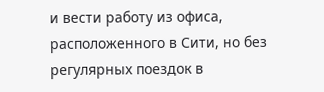и вести работу из офиса, расположенного в Сити, но без регулярных поездок в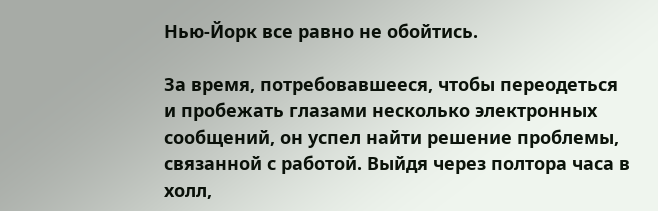Нью-Йорк все равно не обойтись.

За время, потребовавшееся, чтобы переодеться и пробежать глазами несколько электронных сообщений, он успел найти решение проблемы, связанной с работой. Выйдя через полтора часа в холл,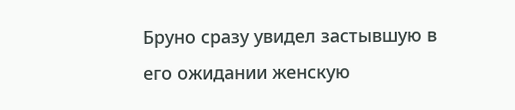Бруно сразу увидел застывшую в его ожидании женскую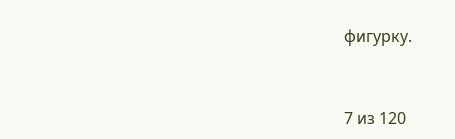фигурку.



7 из 120